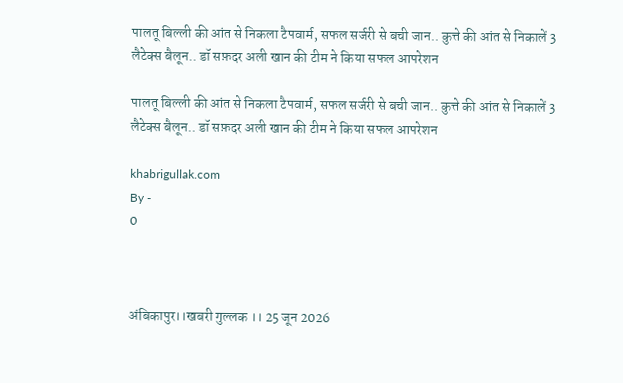पालतू बिल्ली की आंत से निकला टैपवार्म, सफल सर्जरी से बची जान.. कुत्ते की आंत से निकालें 3 लैटेक्स बैलून.. डॉ सफ़दर अली खान की टीम ने किया सफल आपरेशन

पालतू बिल्ली की आंत से निकला टैपवार्म, सफल सर्जरी से बची जान.. कुत्ते की आंत से निकालें 3 लैटेक्स बैलून.. डॉ सफ़दर अली खान की टीम ने किया सफल आपरेशन

khabrigullak.com
By -
0



अंबिकापुर।।खबरी गुल्लक ।। 25 जून 2026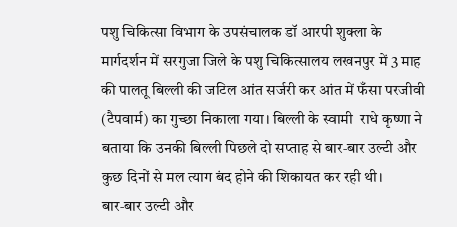पशु चिकित्सा विभाग के उपसंचालक डॉ आरपी शुक्ला के मार्गदर्शन में सरगुजा जिले के पशु चिकित्सालय लखनपुर में 3 माह की पालतू बिल्ली की जटिल आंत सर्जरी कर आंत में फँसा परजीवी (टैपवार्म) का गुच्छा निकाला गया। बिल्ली के स्वामी  राधे कृष्णा ने बताया कि उनकी बिल्ली पिछले दो सप्ताह से बार‑बार उल्टी और कुछ दिनों से मल त्याग बंद होने की शिकायत कर रही थी। बार‑बार उल्टी और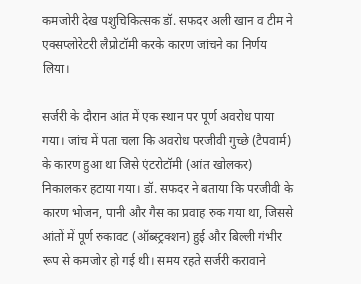कमजोरी देख पशुचिकित्सक डॉ. सफदर अली खान व टीम ने एक्सप्लोरेटरी लैप्रोटॉमी करके कारण जांचने का निर्णय लिया।

सर्जरी के दौरान आंत में एक स्थान पर पूर्ण अवरोध पाया गया। जांच में पता चला कि अवरोध परजीवी गुच्छे (टैपवार्म) के कारण हुआ था जिसे एंटरोटॉमी (आंत खोलकर) निकालकर हटाया गया। डॉ. सफदर ने बताया कि परजीवी के कारण भोजन, पानी और गैस का प्रवाह रुक गया था, जिससे आंतों में पूर्ण रुकावट (ऑब्स्ट्रक्शन) हुई और बिल्ली गंभीर रूप से कमजोर हो गई थी। समय रहते सर्जरी करावाने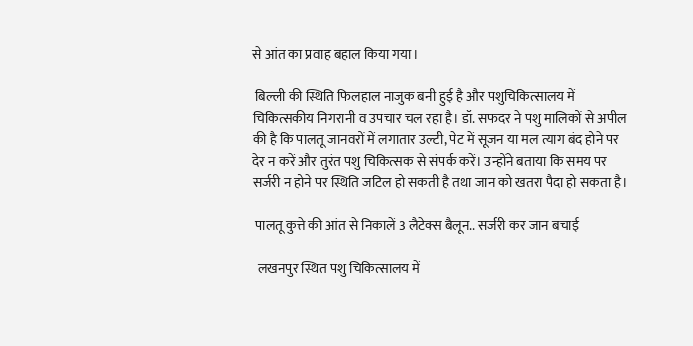से आंत का प्रवाह बहाल किया गया।

 बिल्ली की स्थिति फिलहाल नाजुक बनी हुई है और पशुचिकित्सालय में चिकित्सकीय निगरानी व उपचार चल रहा है। डॉ. सफदर ने पशु मालिकों से अपील की है कि पालतू जानवरों में लगातार उल्टी, पेट में सूजन या मल त्याग बंद होने पर देर न करें और तुरंत पशु चिकित्सक से संपर्क करें। उन्होंने बताया कि समय पर सर्जरी न होने पर स्थिति जटिल हो सकती है तथा जान को खतरा पैदा हो सकता है।

 पालतू कुत्ते की आंत से निकालें 3 लैटेक्स बैलून.. सर्जरी कर जान बचाई

  लखनपुर स्थित पशु चिकित्सालय में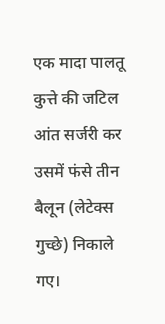एक मादा पालतू कुत्ते की जटिल आंत सर्जरी कर उसमें फंसे तीन बैलून (लेटेक्स गुच्छे) निकाले गए।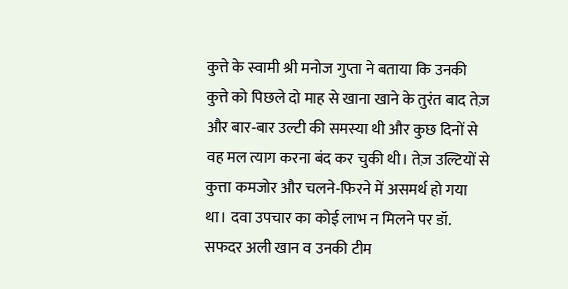कुत्ते के स्वामी श्री मनोज गुप्ता ने बताया कि उनकी कुत्ते को पिछले दो माह से खाना खाने के तुरंत बाद तेज़ और बार‑बार उल्टी की समस्या थी और कुछ दिनों से वह मल त्याग करना बंद कर चुकी थी। तेज़ उल्टियों से कुत्ता कमजोर और चलने‑फिरने में असमर्थ हो गया था। दवा उपचार का कोई लाभ न मिलने पर डॉ. सफदर अली खान व उनकी टीम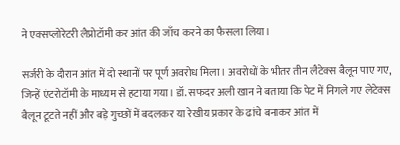ने एक्सप्लोरेटरी लैप्रोटॉमी कर आंत की जाँच करने का फैसला लिया।

सर्जरी के दौरान आंत में दो स्थानों पर पूर्ण अवरोध मिला। अवरोधों के भीतर तीन लैटेक्स बैलून पाए गए, जिन्हें एंटरोटॉमी के माध्यम से हटाया गया। डॉ. सफदर अली खान ने बताया कि पेट में निगले गए लेटेक्स बैलून टूटते नहीं और बड़े गुच्छों में बदलकर या रेखीय प्रकार के ढांचे बनाकर आंत में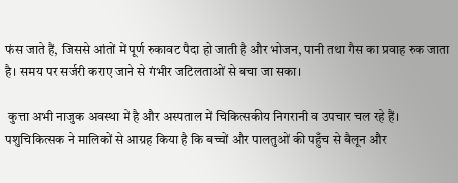फंस जाते हैं, जिससे आंतों में पूर्ण रुकावट पैदा हो जाती है और भोजन, पानी तथा गैस का प्रवाह रुक जाता है। समय पर सर्जरी कराए जाने से गंभीर जटिलताओं से बचा जा सका।

 कुत्ता अभी नाजुक अवस्था में है और अस्पताल में चिकित्सकीय निगरानी व उपचार चल रहे हैं। पशुचिकित्सक ने मालिकों से आग्रह किया है कि बच्चों और पालतुओं की पहुँच से बैलून और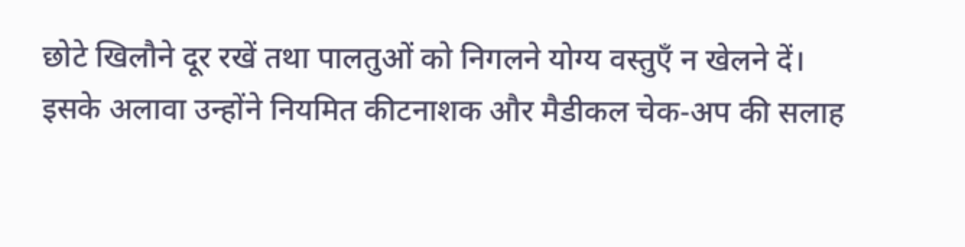छोटे खिलौने दूर रखें तथा पालतुओं को निगलने योग्य वस्तुएँ न खेलने दें। इसके अलावा उन्होंने नियमित कीटनाशक और मैडीकल चेक‑अप की सलाह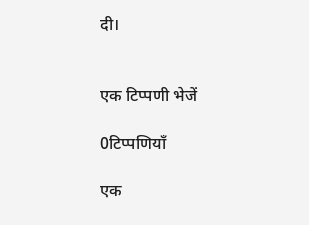दी।


एक टिप्पणी भेजें

0टिप्पणियाँ

एक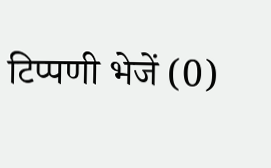टिप्पणी भेजें (0)